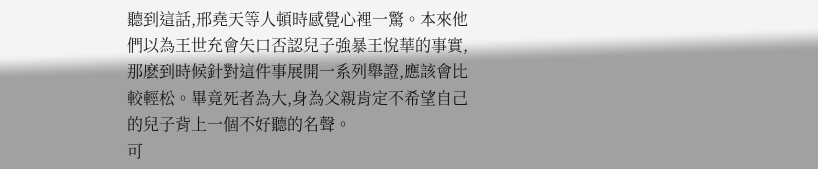聽到這話,邢堯天等人頓時感覺心裡一驚。本來他們以為王世充會矢口否認兒子強暴王悅華的事實,那麽到時候針對這件事展開一系列舉證,應該會比較輕松。畢竟死者為大,身為父親肯定不希望自己的兒子背上一個不好聽的名聲。
可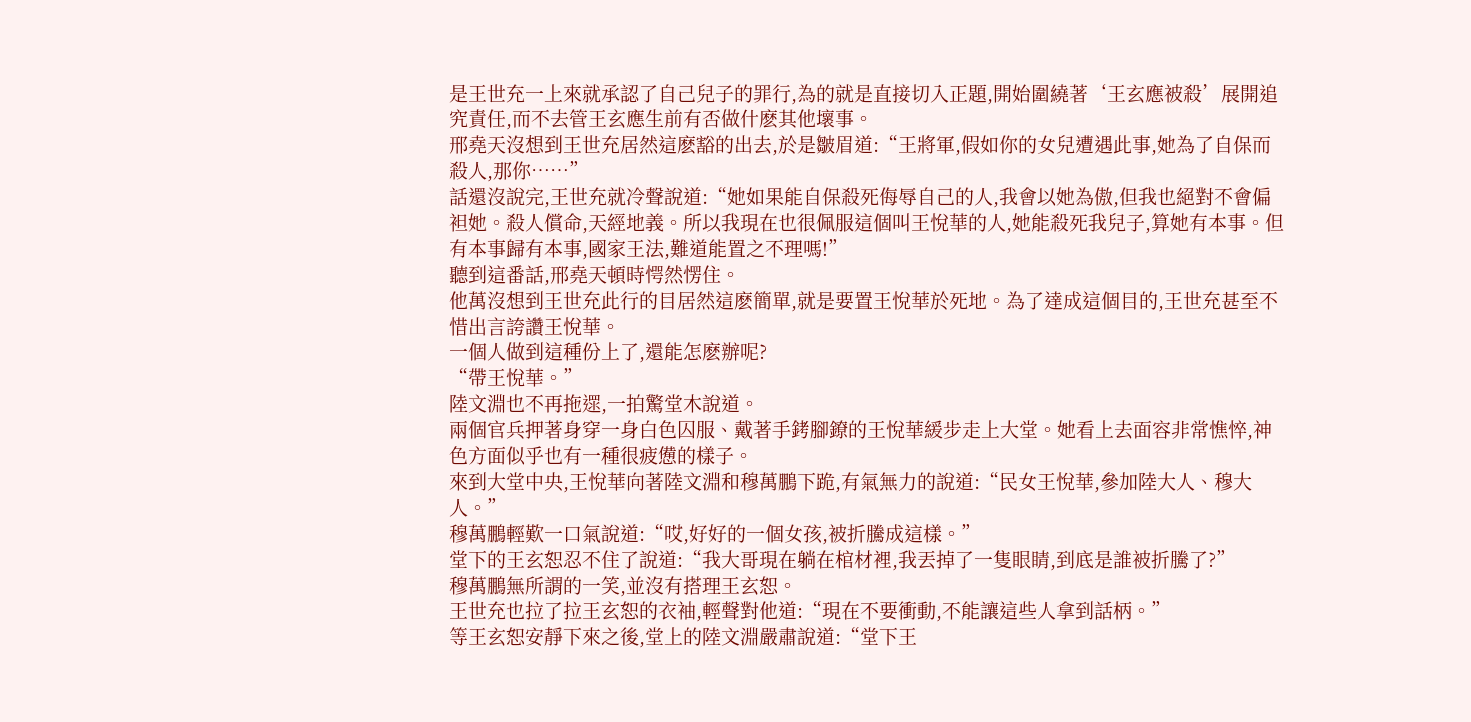是王世充一上來就承認了自己兒子的罪行,為的就是直接切入正題,開始圍繞著‘王玄應被殺’展開追究責任,而不去管王玄應生前有否做什麽其他壞事。
邢堯天沒想到王世充居然這麽豁的出去,於是皺眉道:“王將軍,假如你的女兒遭遇此事,她為了自保而殺人,那你……”
話還沒說完,王世充就冷聲說道:“她如果能自保殺死侮辱自己的人,我會以她為傲,但我也絕對不會偏袒她。殺人償命,天經地義。所以我現在也很佩服這個叫王悅華的人,她能殺死我兒子,算她有本事。但有本事歸有本事,國家王法,難道能置之不理嗎!”
聽到這番話,邢堯天頓時愕然愣住。
他萬沒想到王世充此行的目居然這麽簡單,就是要置王悅華於死地。為了達成這個目的,王世充甚至不惜出言誇讚王悅華。
一個人做到這種份上了,還能怎麽辦呢?
“帶王悅華。”
陸文淵也不再拖遝,一拍驚堂木說道。
兩個官兵押著身穿一身白色囚服、戴著手銬腳鐐的王悅華緩步走上大堂。她看上去面容非常憔悴,神色方面似乎也有一種很疲憊的樣子。
來到大堂中央,王悅華向著陸文淵和穆萬鵬下跪,有氣無力的說道:“民女王悅華,參加陸大人、穆大人。”
穆萬鵬輕歎一口氣說道:“哎,好好的一個女孩,被折騰成這樣。”
堂下的王玄恕忍不住了說道:“我大哥現在躺在棺材裡,我丟掉了一隻眼睛,到底是誰被折騰了?”
穆萬鵬無所謂的一笑,並沒有搭理王玄恕。
王世充也拉了拉王玄恕的衣袖,輕聲對他道:“現在不要衝動,不能讓這些人拿到話柄。”
等王玄恕安靜下來之後,堂上的陸文淵嚴肅說道:“堂下王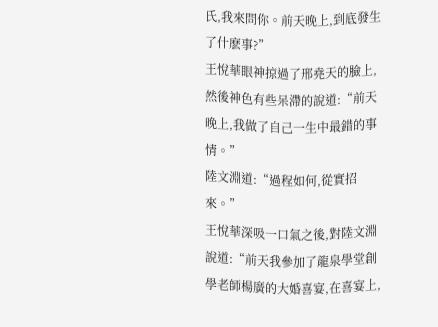氏,我來問你。前天晚上,到底發生了什麽事?”
王悅華眼神掠過了邢堯天的臉上,然後神色有些呆滯的說道:“前天晚上,我做了自己一生中最錯的事情。”
陸文淵道:“過程如何,從實招來。”
王悅華深吸一口氣之後,對陸文淵說道:“前天我參加了龍泉學堂創學老師楊廣的大婚喜宴,在喜宴上,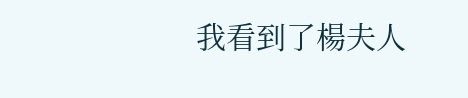我看到了楊夫人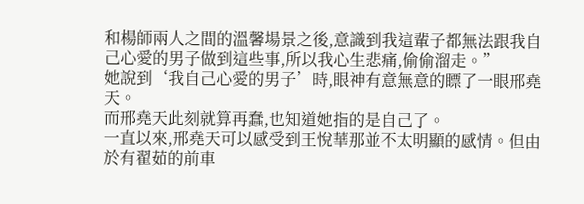和楊師兩人之間的溫馨場景之後,意識到我這輩子都無法跟我自己心愛的男子做到這些事,所以我心生悲痛,偷偷溜走。”
她說到‘我自己心愛的男子’時,眼神有意無意的瞟了一眼邢堯天。
而邢堯天此刻就算再蠢,也知道她指的是自己了。
一直以來,邢堯天可以感受到王悅華那並不太明顯的感情。但由於有翟茹的前車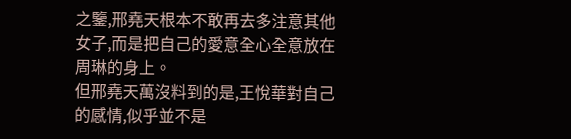之鑒,邢堯天根本不敢再去多注意其他女子,而是把自己的愛意全心全意放在周琳的身上。
但邢堯天萬沒料到的是,王悅華對自己的感情,似乎並不是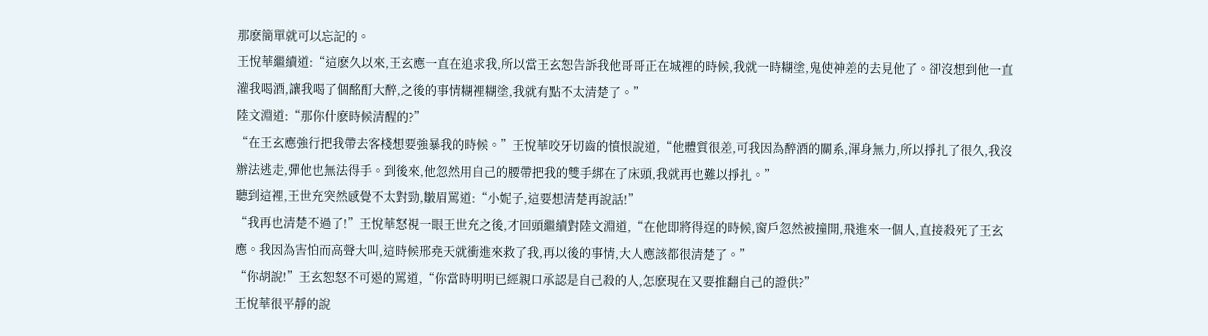那麽簡單就可以忘記的。
王悅華繼續道:“這麽久以來,王玄應一直在追求我,所以當王玄恕告訴我他哥哥正在城裡的時候,我就一時糊塗,鬼使神差的去見他了。卻沒想到他一直灌我喝酒,讓我喝了個酩酊大醉,之後的事情糊裡糊塗,我就有點不太清楚了。”
陸文淵道:“那你什麽時候清醒的?”
“在王玄應強行把我帶去客棧想要強暴我的時候。”王悅華咬牙切齒的憤恨說道,“他體質很差,可我因為醉酒的關系,渾身無力,所以掙扎了很久,我沒辦法逃走,彈他也無法得手。到後來,他忽然用自己的腰帶把我的雙手綁在了床頭,我就再也難以掙扎。”
聽到這裡,王世充突然感覺不太對勁,皺眉罵道:“小妮子,這要想清楚再說話!”
“我再也清楚不過了!”王悅華怒視一眼王世充之後,才回頭繼續對陸文淵道,“在他即將得逞的時候,窗戶忽然被撞開,飛進來一個人,直接殺死了王玄應。我因為害怕而高聲大叫,這時候邢堯天就衝進來救了我,再以後的事情,大人應該都很清楚了。”
“你胡說!”王玄恕怒不可遏的罵道,“你當時明明已經親口承認是自己殺的人,怎麽現在又要推翻自己的證供?”
王悅華很平靜的說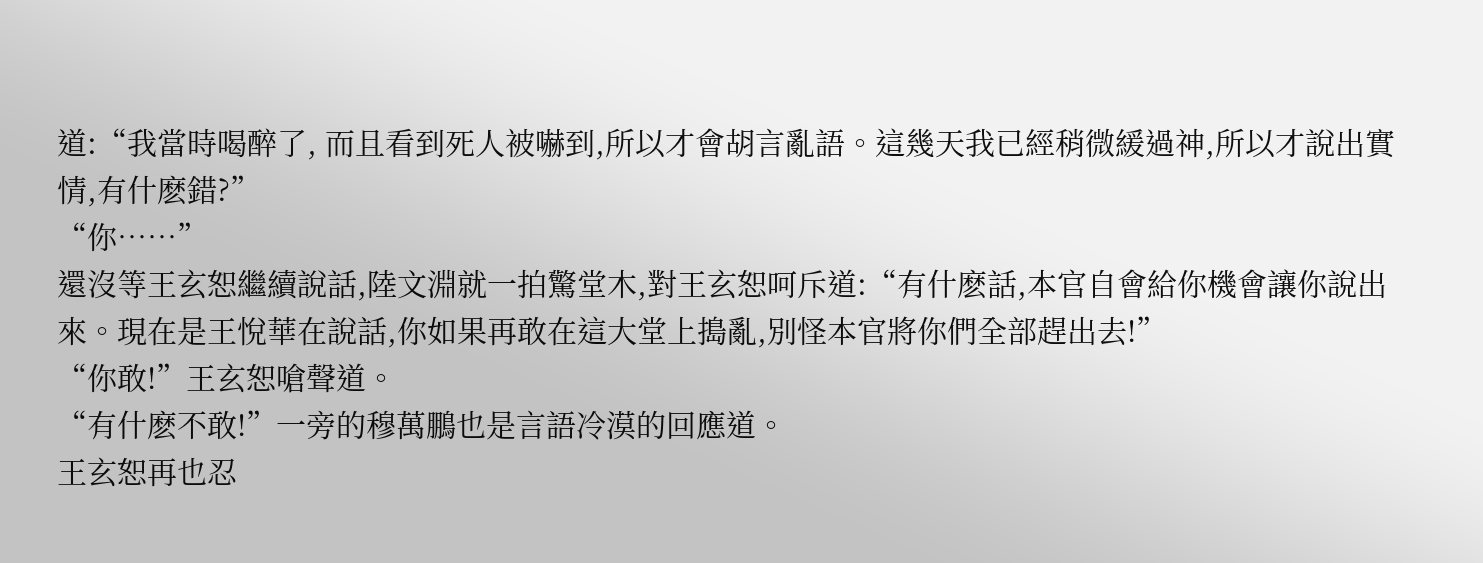道:“我當時喝醉了, 而且看到死人被嚇到,所以才會胡言亂語。這幾天我已經稍微緩過神,所以才說出實情,有什麽錯?”
“你……”
還沒等王玄恕繼續說話,陸文淵就一拍驚堂木,對王玄恕呵斥道:“有什麽話,本官自會給你機會讓你說出來。現在是王悅華在說話,你如果再敢在這大堂上搗亂,別怪本官將你們全部趕出去!”
“你敢!”王玄恕嗆聲道。
“有什麽不敢!”一旁的穆萬鵬也是言語冷漠的回應道。
王玄恕再也忍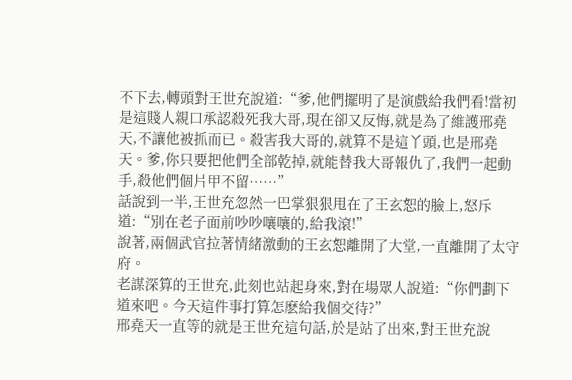不下去,轉頭對王世充說道:“爹,他們擺明了是演戲給我們看!當初是這賤人親口承認殺死我大哥,現在卻又反悔,就是為了維護邢堯天,不讓他被抓而已。殺害我大哥的,就算不是這丫頭,也是邢堯天。爹,你只要把他們全部乾掉,就能替我大哥報仇了,我們一起動手,殺他們個片甲不留……”
話說到一半,王世充忽然一巴掌狠狠甩在了王玄恕的臉上,怒斥道:“別在老子面前吵吵嚷嚷的,給我滾!”
說著,兩個武官拉著情緒激動的王玄恕離開了大堂,一直離開了太守府。
老謀深算的王世充,此刻也站起身來,對在場眾人說道:“你們劃下道來吧。今天這件事打算怎麽給我個交待?”
邢堯天一直等的就是王世充這句話,於是站了出來,對王世充說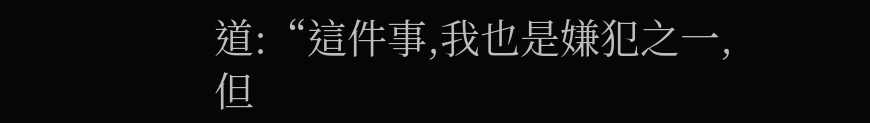道:“這件事,我也是嫌犯之一,但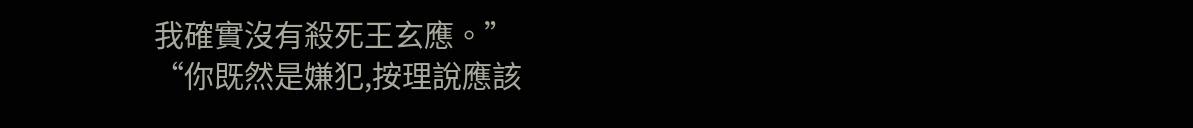我確實沒有殺死王玄應。”
“你既然是嫌犯,按理說應該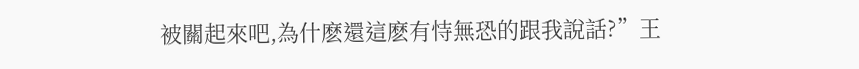被關起來吧,為什麽還這麽有恃無恐的跟我說話?”王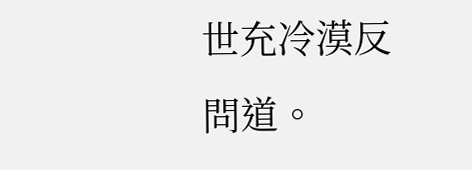世充冷漠反問道。